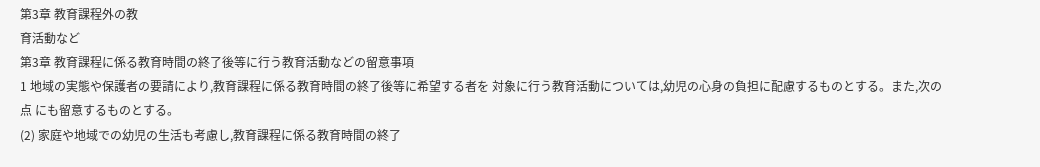第3章 教育課程外の教
育活動など
第3章 教育課程に係る教育時間の終了後等に行う教育活動などの留意事項
1 地域の実態や保護者の要請により,教育課程に係る教育時間の終了後等に希望する者を 対象に行う教育活動については,幼児の心身の負担に配慮するものとする。また,次の点 にも留意するものとする。
(2) 家庭や地域での幼児の生活も考慮し,教育課程に係る教育時間の終了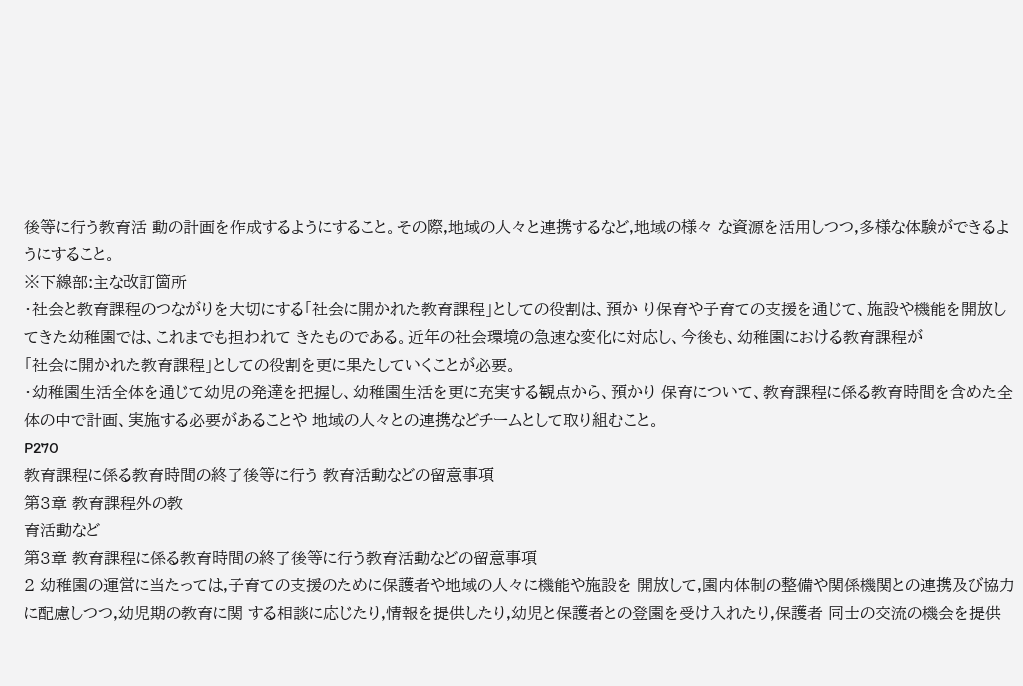後等に行う教育活 動の計画を作成するようにすること。その際,地域の人々と連携するなど,地域の様々 な資源を活用しつつ,多様な体験ができるようにすること。
※下線部:主な改訂箇所
・社会と教育課程のつながりを大切にする「社会に開かれた教育課程」としての役割は、預か り保育や子育ての支援を通じて、施設や機能を開放してきた幼稚園では、これまでも担われて きたものである。近年の社会環境の急速な変化に対応し、今後も、幼稚園における教育課程が
「社会に開かれた教育課程」としての役割を更に果たしていくことが必要。
・幼稚園生活全体を通じて幼児の発達を把握し、幼稚園生活を更に充実する観点から、預かり 保育について、教育課程に係る教育時間を含めた全体の中で計画、実施する必要があることや 地域の人々との連携などチームとして取り組むこと。
P270
教育課程に係る教育時間の終了後等に行う 教育活動などの留意事項
第3章 教育課程外の教
育活動など
第3章 教育課程に係る教育時間の終了後等に行う教育活動などの留意事項
2 幼稚園の運営に当たっては,子育ての支援のために保護者や地域の人々に機能や施設を 開放して,園内体制の整備や関係機関との連携及び協力に配慮しつつ,幼児期の教育に関 する相談に応じたり,情報を提供したり,幼児と保護者との登園を受け入れたり,保護者 同士の交流の機会を提供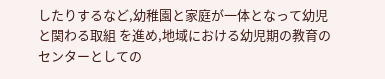したりするなど,幼稚園と家庭が一体となって幼児と関わる取組 を進め,地域における幼児期の教育のセンターとしての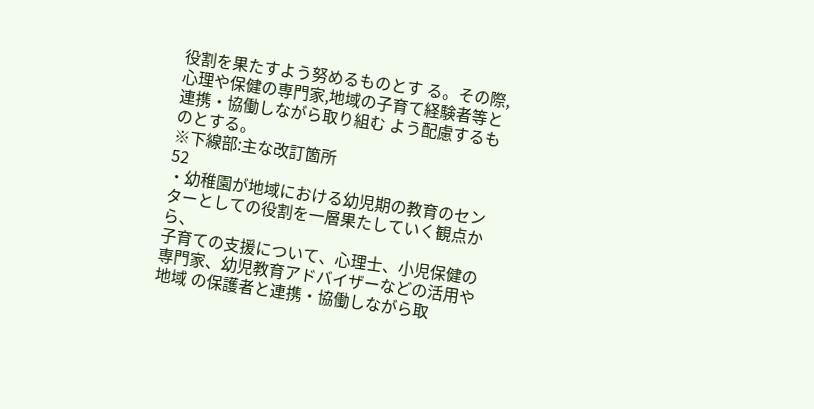役割を果たすよう努めるものとす る。その際,心理や保健の専門家,地域の子育て経験者等と連携・協働しながら取り組む よう配慮するものとする。
※下線部:主な改訂箇所
52
・幼稚園が地域における幼児期の教育のセンターとしての役割を一層果たしていく観点から、
子育ての支援について、心理士、小児保健の専門家、幼児教育アドバイザーなどの活用や地域 の保護者と連携・協働しながら取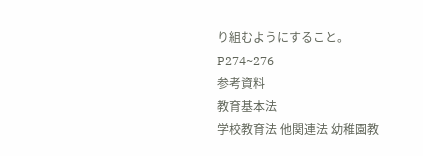り組むようにすること。
P274~276
参考資料
教育基本法
学校教育法 他関連法 幼稚園教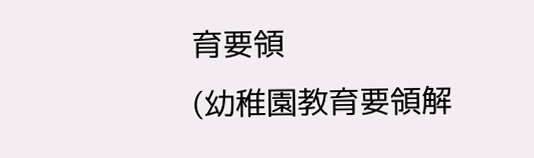育要領
(幼稚園教育要領解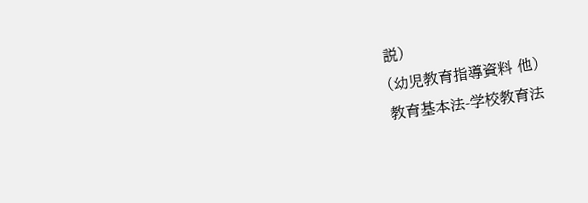説)
(幼児教育指導資料 他)
教育基本法-学校教育法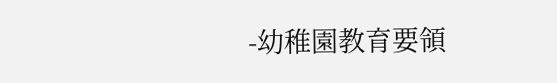-幼稚園教育要領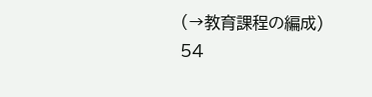(→教育課程の編成)
54